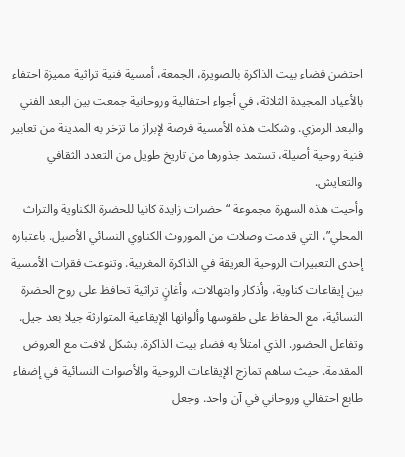احتضن فضاء بيت الذاكرة بالصويرة، الجمعة، أمسية فنية تراثية مميزة احتفاء بالأعياد المجيدة الثلاثة، في أجواء احتفالية وروحانية جمعت بين البعد الفني والبعد الرمزي. وشكلت هذه الأمسية فرصة لإبراز ما تزخر به المدينة من تعابير فنية روحية أصيلة، تستمد جذورها من تاريخ طويل من التعدد الثقافي والتعايش.
وأحيت هذه السهرة مجموعة “حضرات زايدة كانيا للحضرة الكناوية والتراث المحلي”، التي قدمت وصلات من الموروث الكناوي النسائي الأصيل. باعتباره إحدى التعبيرات الروحية العريقة في الذاكرة المغربية. وتنوعت فقرات الأمسية بين إيقاعات كناوية، وأذكار وابتهالات، وأغانٍ تراثية تحافظ على روح الحضرة النسائية، مع الحفاظ على طقوسها وألوانها الإيقاعية المتوارثة جيلا بعد جيل.
وتفاعل الحضور. الذي امتلأ به فضاء بيت الذاكرة. بشكل لافت مع العروض المقدمة. حيث ساهم تمازج الإيقاعات الروحية والأصوات النسائية في إضفاء طابع احتفالي وروحاني في آن واحد. وجعل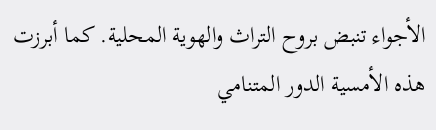الأجواء تنبض بروح التراث والهوية المحلية. كما أبرزت هذه الأمسية الدور المتنامي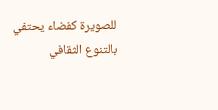للصويرة كفضاء يحتفي بالتنوع الثقافي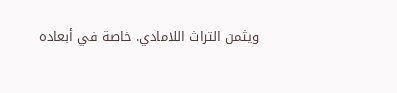ويثمن التراث اللامادي. خاصة في أبعاده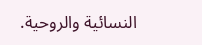النسائية والروحية.